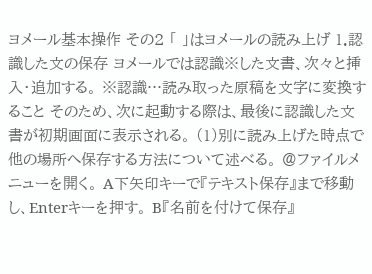ヨメール基本操作 その2 「 」はヨメールの読み上げ 1.認識した文の保存 ヨメールでは認識※した文書、次々と挿入・追加する。 ※認識…読み取った原稿を文字に変換すること そのため、次に起動する際は、最後に認識した文書が初期画面に表示される。 (1)別に読み上げた時点で他の場所へ保存する方法について述べる。 @ファイルメニューを開く。 A下矢印キーで『テキスト保存』まで移動し、Enterキーを押す。 B『名前を付けて保存』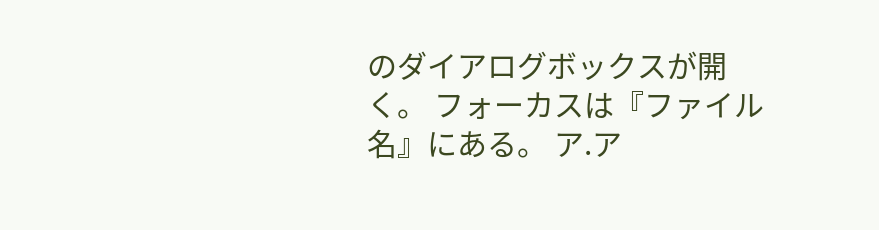のダイアログボックスが開く。 フォーカスは『ファイル名』にある。 ア.ア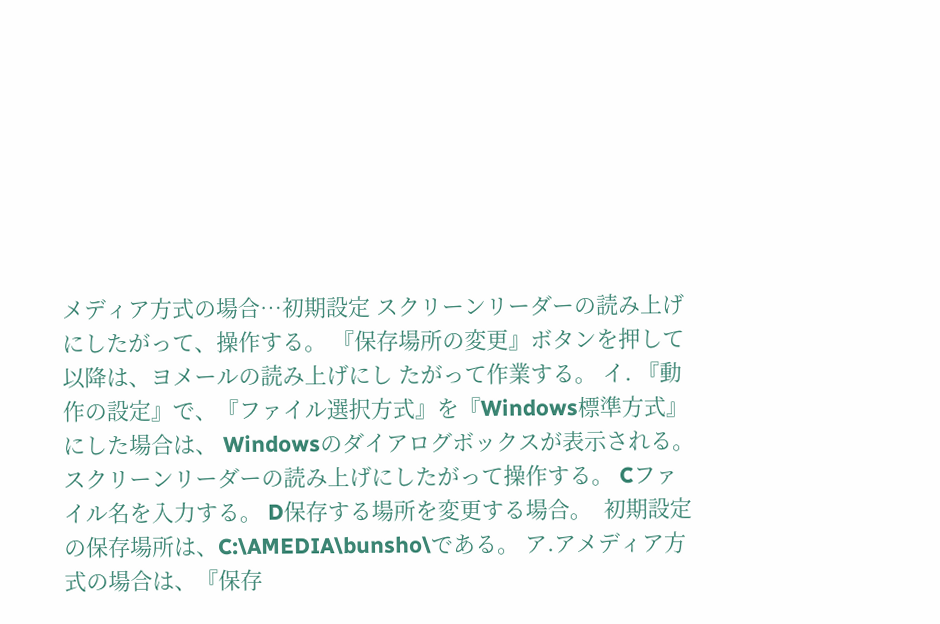メディア方式の場合…初期設定 スクリーンリーダーの読み上げにしたがって、操作する。 『保存場所の変更』ボタンを押して以降は、ヨメールの読み上げにし たがって作業する。 イ. 『動作の設定』で、『ファイル選択方式』を『Windows標準方式』にした場合は、 Windowsのダイアログボックスが表示される。  スクリーンリーダーの読み上げにしたがって操作する。 Cファイル名を入力する。 D保存する場所を変更する場合。  初期設定の保存場所は、C:\AMEDIA\bunsho\である。 ア.アメディア方式の場合は、『保存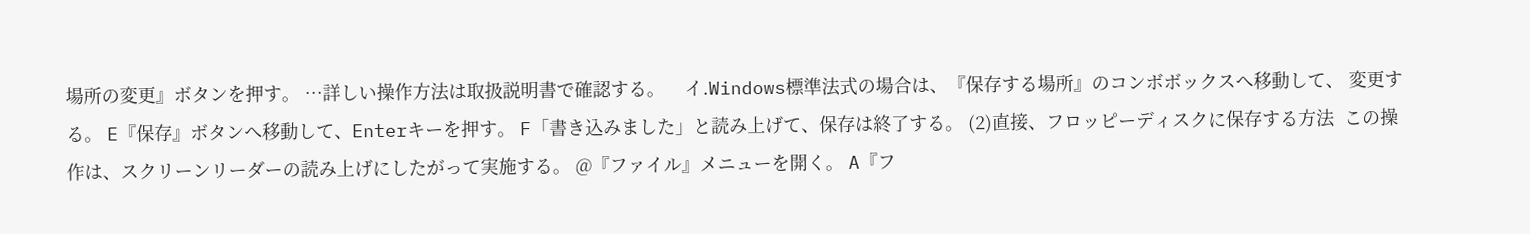場所の変更』ボタンを押す。 …詳しい操作方法は取扱説明書で確認する。    イ.Windows標準法式の場合は、『保存する場所』のコンボボックスへ移動して、 変更する。 E『保存』ボタンへ移動して、Enterキーを押す。 F「書き込みました」と読み上げて、保存は終了する。 (2)直接、フロッピーディスクに保存する方法  この操作は、スクリーンリーダーの読み上げにしたがって実施する。 @『ファイル』メニューを開く。 A『フ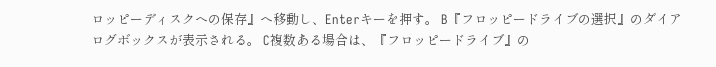ロッピーディスクへの保存』へ移動し、Enterキーを押す。 B『フロッピードライブの選択』のダイアログボックスが表示される。 C複数ある場合は、『フロッピードライブ』の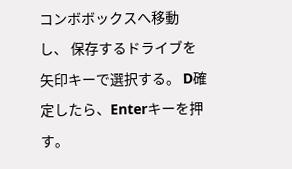コンボボックスへ移動し、 保存するドライブを矢印キーで選択する。 D確定したら、Enterキーを押す。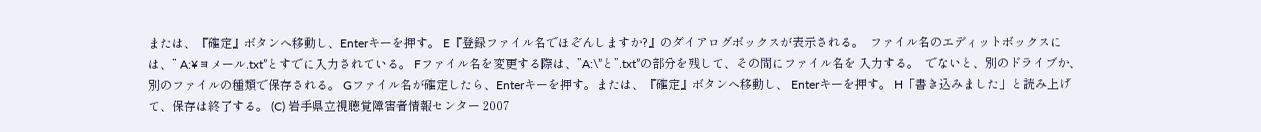または、『確定』ボタンへ移動し、Enterキーを押す。 E『登録ファイル名でほぞんしますか?』のダイアログボックスが表示される。  ファイル名のエディットボックスには、” A:¥ヨメール.txt”とすでに入力されている。 Fファイル名を変更する際は、”A:\”と”.txt”の部分を残して、その間にファイル名を 入力する。  でないと、別のドライブか、別のファイルの種類で保存される。 Gファイル名が確定したら、Enterキーを押す。または、『確定』ボタンへ移動し、 Enterキーを押す。 H「書き込みました」と読み上げて、保存は終了する。 (C) 岩手県立視聴覚障害者情報センター 2007